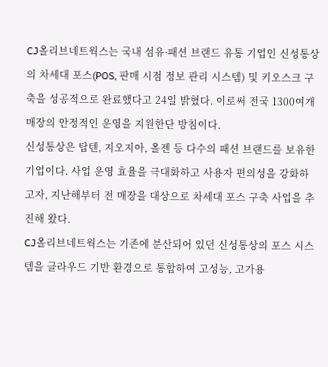CJ올리브네트웍스는 국내 섬유·패션 브랜드 유통 기업인 신성통상의 차세대 포스(POS, 판매 시점 정보 관리 시스템) 및 키오스크 구축을 성공적으로 완료했다고 24일 밝혔다. 이로써 전국 1300여개 매장의 안정적인 운영을 지원한단 방침이다.
신성통상은 탑텐, 지오지아, 올젠 등 다수의 패션 브랜드를 보유한 기업이다. 사업 운영 효율을 극대화하고 사용자 편의성을 강화하고자, 지난해부터 전 매장을 대상으로 차세대 포스 구축 사업을 추진해 왔다.
CJ올리브네트웍스는 기존에 분산되어 있던 신성통상의 포스 시스템을 클라우드 기반 환경으로 통합하여 고성능, 고가용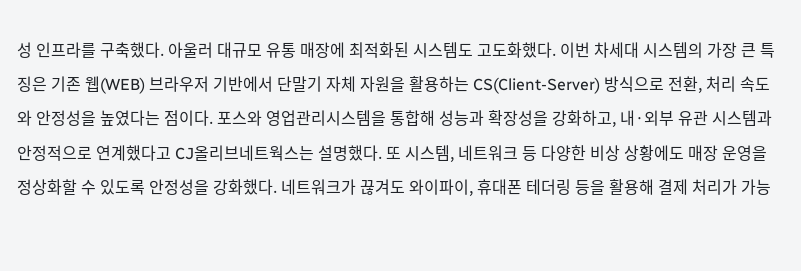성 인프라를 구축했다. 아울러 대규모 유통 매장에 최적화된 시스템도 고도화했다. 이번 차세대 시스템의 가장 큰 특징은 기존 웹(WEB) 브라우저 기반에서 단말기 자체 자원을 활용하는 CS(Client-Server) 방식으로 전환, 처리 속도와 안정성을 높였다는 점이다. 포스와 영업관리시스템을 통합해 성능과 확장성을 강화하고, 내·외부 유관 시스템과 안정적으로 연계했다고 CJ올리브네트웍스는 설명했다. 또 시스템, 네트워크 등 다양한 비상 상황에도 매장 운영을 정상화할 수 있도록 안정성을 강화했다. 네트워크가 끊겨도 와이파이, 휴대폰 테더링 등을 활용해 결제 처리가 가능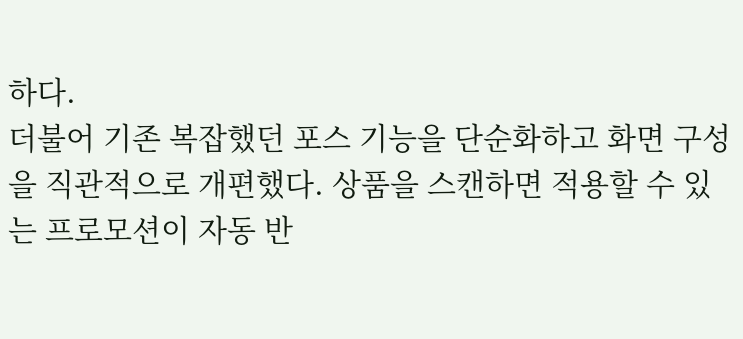하다.
더불어 기존 복잡했던 포스 기능을 단순화하고 화면 구성을 직관적으로 개편했다. 상품을 스캔하면 적용할 수 있는 프로모션이 자동 반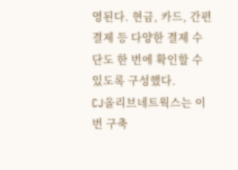영된다. 현금, 카드, 간편결제 등 다양한 결제 수단도 한 번에 확인할 수 있도록 구성했다.
CJ올리브네트웍스는 이번 구축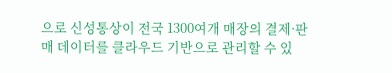으로 신성통상이 전국 1300여개 매장의 결제·판매 데이터를 클라우드 기반으로 관리할 수 있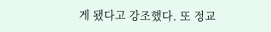게 됐다고 강조했다. 또 정교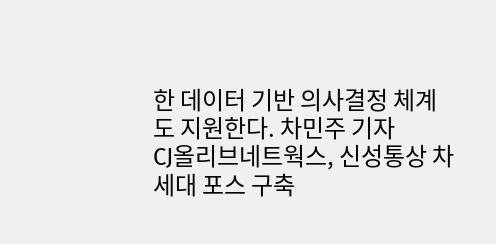한 데이터 기반 의사결정 체계도 지원한다. 차민주 기자
CJ올리브네트웍스, 신성통상 차세대 포스 구축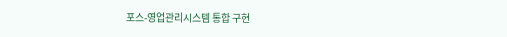포스-영업관리시스템 통합 구현